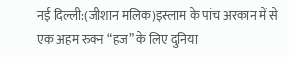नई दिल्ली:(जीशान मलिक)इस्लाम के पांच अरकान में से एक अहम रुक्न “हज” के लिए दुनिया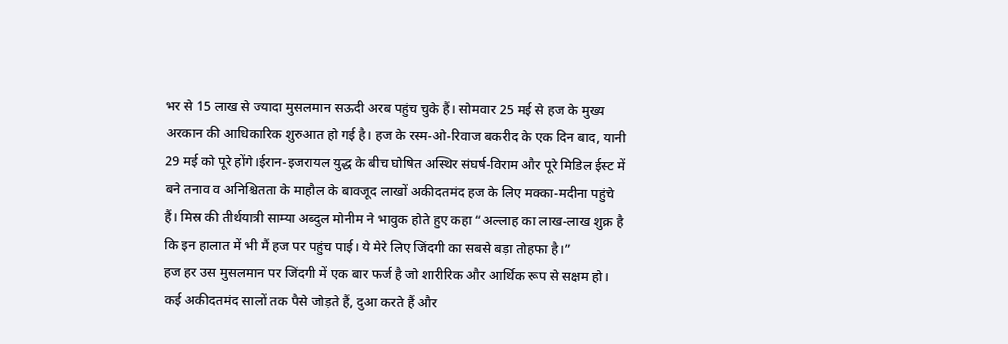भर से 15 लाख से ज्यादा मुसलमान सऊदी अरब पहुंच चुके हैं। सोमवार 25 मई से हज के मुख्य अरकान की आधिकारिक शुरुआत हो गई है। हज के रस्म-ओ-रिवाज बकरीद के एक दिन बाद, यानी 29 मई को पूरे होंगे।ईरान-इजरायल युद्ध के बीच घोषित अस्थिर संघर्ष-विराम और पूरे मिडिल ईस्ट में बने तनाव व अनिश्चितता के माहौल के बावजूद लाखों अकीदतमंद हज के लिए मक्का-मदीना पहुंचे हैं। मिस्र की तीर्थयात्री साम्या अब्दुल मोनीम ने भावुक होते हुए कहा “अल्लाह का लाख-लाख शुक्र है कि इन हालात में भी मैं हज पर पहुंच पाई। ये मेरे लिए जिंदगी का सबसे बड़ा तोहफा है।”
हज हर उस मुसलमान पर जिंदगी में एक बार फर्ज है जो शारीरिक और आर्थिक रूप से सक्षम हो। कई अकीदतमंद सालों तक पैसे जोड़ते हैं, दुआ करते हैं और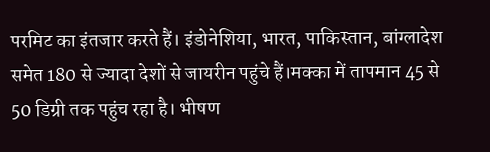परमिट का इंतजार करते हैं। इंडोनेशिया, भारत, पाकिस्तान, बांग्लादेश समेत 180 से ज्यादा देशों से जायरीन पहुंचे हैं।मक्का में तापमान 45 से 50 डिग्री तक पहुंच रहा है। भीषण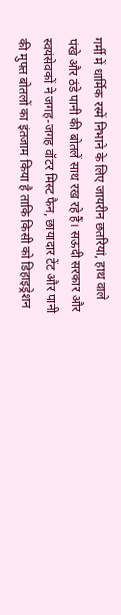गर्मी में धार्मिक रस्में निभाने के लिए जायरीन छतरियां, हाथ वाले पंखे और ठंडे पानी की बोतलें साथ रख रहे हैं। सऊदी सरकार और स्वयंसेवकों ने जगह-जगह वॉटर मिस्ट फैन, छायादार टेंट और पानी की मुफ्त बोतलों का इंतजाम किया है ताकि किसी को डिहाइड्रेशन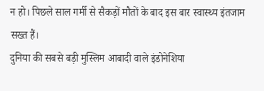न हो। पिछले साल गर्मी से सैकड़ों मौतों के बाद इस बार स्वास्थ्य इंतजाम सख्त हैं।
दुनिया की सबसे बड़ी मुस्लिम आबादी वाले इंडोनेशिया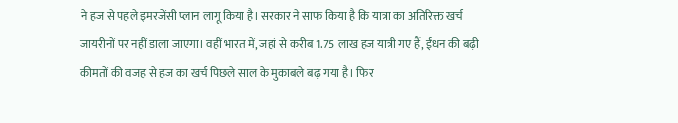ने हज से पहले इमरजेंसी प्लान लागू किया है। सरकार ने साफ किया है कि यात्रा का अतिरिक्त खर्च जायरीनों पर नहीं डाला जाएगा। वहीं भारत में, जहां से करीब 1.75 लाख हज यात्री गए हैं, ईंधन की बढ़ी कीमतों की वजह से हज का खर्च पिछले साल के मुकाबले बढ़ गया है। फिर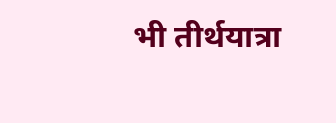भी तीर्थयात्रा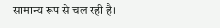सामान्य रूप से चल रही है।